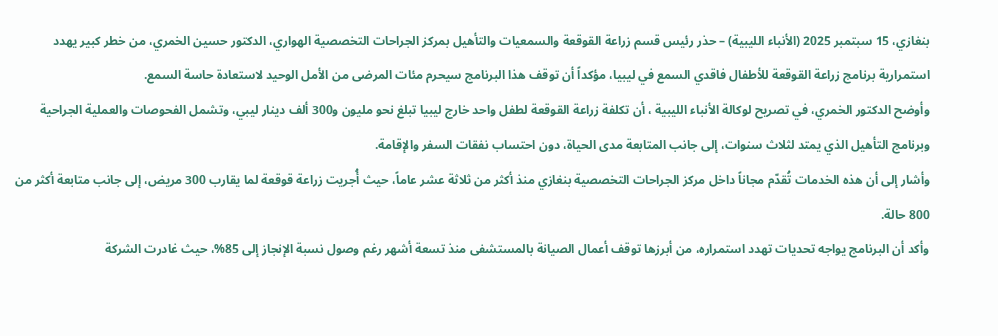بنغازي، 15 سبتمبر 2025 (الأنباء الليبية) – حذر رئيس قسم زراعة القوقعة والسمعيات والتأهيل بمركز الجراحات التخصصية الهواري، الدكتور حسين الخمري، من خطر كبير يهدد استمرارية برنامج زراعة القوقعة للأطفال فاقدي السمع في ليبيا، مؤكداً أن توقف هذا البرنامج سيحرم مئات المرضى من الأمل الوحيد لاستعادة حاسة السمع.
وأوضح الدكتور الخمري، في تصريح لوكالة الأنباء الليبية ، أن تكلفة زراعة القوقعة لطفل واحد خارج ليبيا تبلغ نحو مليون و300 ألف دينار ليبي، وتشمل الفحوصات والعملية الجراحية وبرنامج التأهيل الذي يمتد لثلاث سنوات، إلى جانب المتابعة مدى الحياة، دون احتساب نفقات السفر والإقامة.
وأشار إلى أن هذه الخدمات تُقدّم مجاناً داخل مركز الجراحات التخصصية بنغازي منذ أكثر من ثلاثة عشر عاماً، حيث أُجريت زراعة قوقعة لما يقارب 300 مريض، إلى جانب متابعة أكثر من 800 حالة.
وأكد أن البرنامج يواجه تحديات تهدد استمراره، من أبرزها توقف أعمال الصيانة بالمستشفى منذ تسعة أشهر رغم وصول نسبة الإنجاز إلى 85%، حيث غادرت الشركة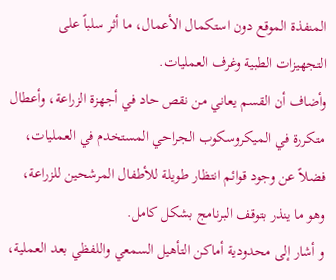المنفذة الموقع دون استكمال الأعمال، ما أثر سلباً على التجهيزات الطبية وغرف العمليات.
وأضاف أن القسم يعاني من نقص حاد في أجهزة الزراعة، وأعطال متكررة في الميكروسكوب الجراحي المستخدم في العمليات، فضلاً عن وجود قوائم انتظار طويلة للأطفال المرشحين للزراعة، وهو ما ينذر بتوقف البرنامج بشكل كامل.
و أشار إلى محدودية أماكن التأهيل السمعي واللفظي بعد العملية،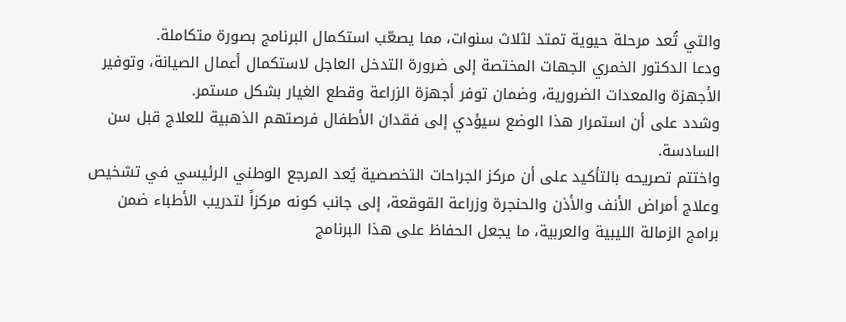والتي تُعد مرحلة حيوية تمتد لثلاث سنوات، مما يصعّب استكمال البرنامج بصورة متكاملة.
ودعا الدكتور الخمري الجهات المختصة إلى ضرورة التدخل العاجل لاستكمال أعمال الصيانة، وتوفير الأجهزة والمعدات الضرورية، وضمان توفر أجهزة الزراعة وقطع الغيار بشكل مستمر.
وشدد على أن استمرار هذا الوضع سيؤدي إلى فقدان الأطفال فرصتهم الذهبية للعلاج قبل سن السادسة.
واختتم تصريحه بالتأكيد على أن مركز الجراحات التخصصية يُعد المرجع الوطني الرئيسي في تشخيص وعلاج أمراض الأنف والأذن والحنجرة وزراعة القوقعة، إلى جانب كونه مركزاً لتدريب الأطباء ضمن برامج الزمالة الليبية والعربية، ما يجعل الحفاظ على هذا البرنامج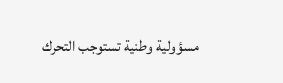مسؤولية وطنية تستوجب التحرك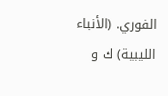الفوري. (الأنباء الليبية) ك و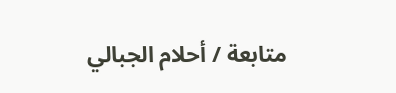متابعة / أحلام الجبالي